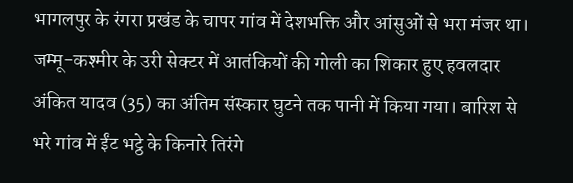भागलपुर के रंगरा प्रखंड के चापर गांव में देशभक्ति और आंसुओं से भरा मंजर था। जम्मू-कश्मीर के उरी सेक्टर में आतंकियों की गोली का शिकार हुए हवलदार अंकित यादव (35) का अंतिम संस्कार घुटने तक पानी में किया गया। बारिश से भरे गांव में ईंट भट्ठे के किनारे तिरंगे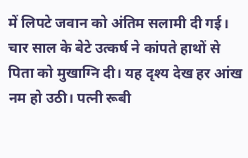में लिपटे जवान को अंतिम सलामी दी गई।
चार साल के बेटे उत्कर्ष ने कांपते हाथों से पिता को मुखाग्नि दी। यह दृश्य देख हर आंख नम हो उठी। पत्नी रूबी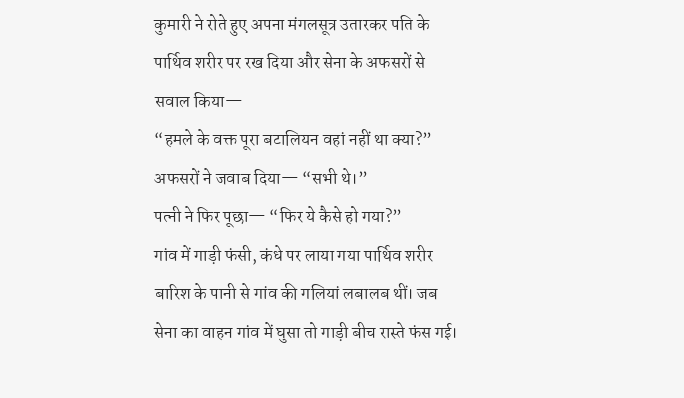कुमारी ने रोते हुए अपना मंगलसूत्र उतारकर पति के पार्थिव शरीर पर रख दिया और सेना के अफसरों से सवाल किया—
“हमले के वक्त पूरा बटालियन वहां नहीं था क्या?”
अफसरों ने जवाब दिया— “सभी थे।”
पत्नी ने फिर पूछा— “फिर ये कैसे हो गया?”
गांव में गाड़ी फंसी, कंधे पर लाया गया पार्थिव शरीर
बारिश के पानी से गांव की गलियां लबालब थीं। जब सेना का वाहन गांव में घुसा तो गाड़ी बीच रास्ते फंस गई।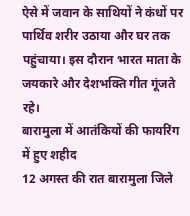ऐसे में जवान के साथियों ने कंधों पर पार्थिव शरीर उठाया और घर तक पहुंचाया। इस दौरान भारत माता के जयकारे और देशभक्ति गीत गूंजते रहे।
बारामुला में आतंकियों की फायरिंग में हुए शहीद
12 अगस्त की रात बारामुला जिले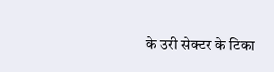के उरी सेक्टर के टिका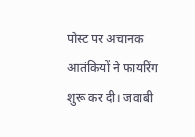पोस्ट पर अचानक आतंकियों ने फायरिंग शुरू कर दी। जवाबी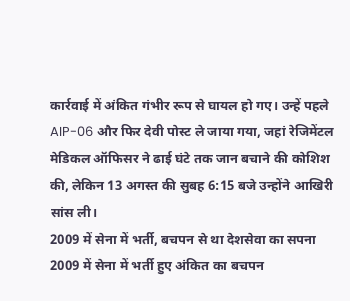कार्रवाई में अंकित गंभीर रूप से घायल हो गए। उन्हें पहले AIP-06 और फिर देवी पोस्ट ले जाया गया, जहां रेजिमेंटल मेडिकल ऑफिसर ने ढाई घंटे तक जान बचाने की कोशिश की, लेकिन 13 अगस्त की सुबह 6:15 बजे उन्होंने आखिरी सांस ली।
2009 में सेना में भर्ती, बचपन से था देशसेवा का सपना
2009 में सेना में भर्ती हुए अंकित का बचपन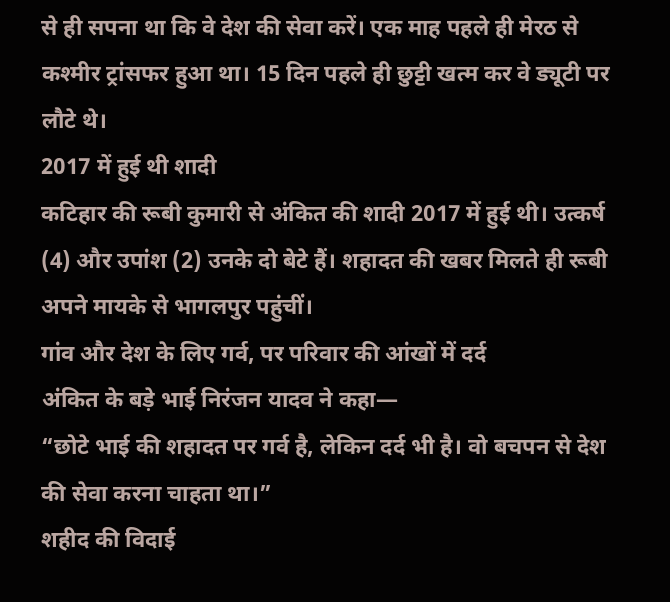से ही सपना था कि वे देश की सेवा करें। एक माह पहले ही मेरठ से कश्मीर ट्रांसफर हुआ था। 15 दिन पहले ही छुट्टी खत्म कर वे ड्यूटी पर लौटे थे।
2017 में हुई थी शादी
कटिहार की रूबी कुमारी से अंकित की शादी 2017 में हुई थी। उत्कर्ष (4) और उपांश (2) उनके दो बेटे हैं। शहादत की खबर मिलते ही रूबी अपने मायके से भागलपुर पहुंचीं।
गांव और देश के लिए गर्व, पर परिवार की आंखों में दर्द
अंकित के बड़े भाई निरंजन यादव ने कहा—
“छोटे भाई की शहादत पर गर्व है, लेकिन दर्द भी है। वो बचपन से देश की सेवा करना चाहता था।”
शहीद की विदाई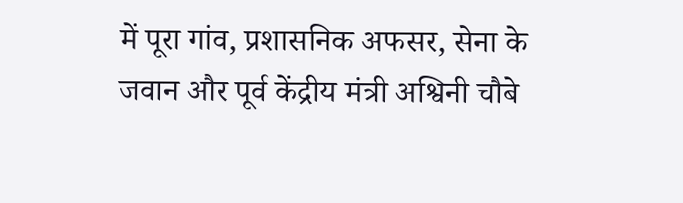में पूरा गांव, प्रशासनिक अफसर, सेना के जवान और पूर्व केंद्रीय मंत्री अश्विनी चौबे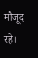मौजूद रहे।